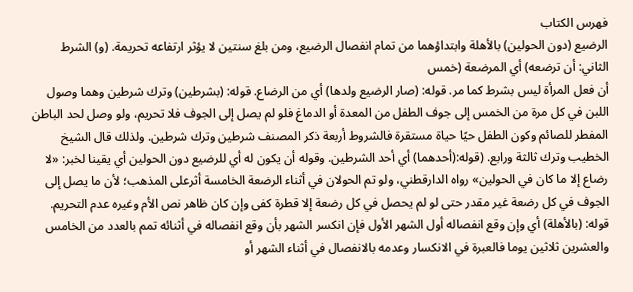فهرس الكتاب
الرضيع (دون الحولين) بالأهلة وابتداؤهما من تمام انفصال الرضيع، ومن بلغ سنتين لا يؤثر ارتفاعه تحريمة. (و) الشرط الثاني: أن ترضعه) أي المرضعة (خمس
أن فعل المرأة ليس بشرط كما مر. قوله: (صار الرضيع ولدها) أي من الرضاع. قوله: (بشرطين) وترك شرطين وهما وصول اللبن في كل مرة من الخمس إلى جوف الطفل من المعدة أو الدماغ فلو لم يصل إلى الجوف فلا تحريم، ولو وصل لحد الباطن المفطر للصائم وكون الطفل حيًا حياة مستقرة فالشروط أربعة ذكر المصنف شرطين وترك شرطين. ولذلك قال الشيخ الخطيب وترك ثالثة ورابع. (قوله:(أحدهما) أي أحد الشرطين. وقوله أن يكون له أي للرضيع دون الحولين أي يقينا لخبر: «لا رضاع إلا ما كان في الحولين» رواه الدارقطني، ولو تم الحولان في أثناء الرضعة الخامسة أثرعلى المذهب؛ لأن ما يصل إلى الجوف في كل رضعة غير مقدر حتى لو لم يحصل في كل رضعة إلا قطرة كفى وإن كان ظاهر نص الأم وغيره عدم التحريم. قوله: (بالأهلة) أي وإن وقع انفصاله أول الشهر الأول فإن انكسر الشهر بأن وقع انفصاله في أثنائه تمم بالعدد من الخامس والعشرين ثلاثين يوما فالعبرة في الانكسار وعدمه بالانفصال في أثناء الشهر أو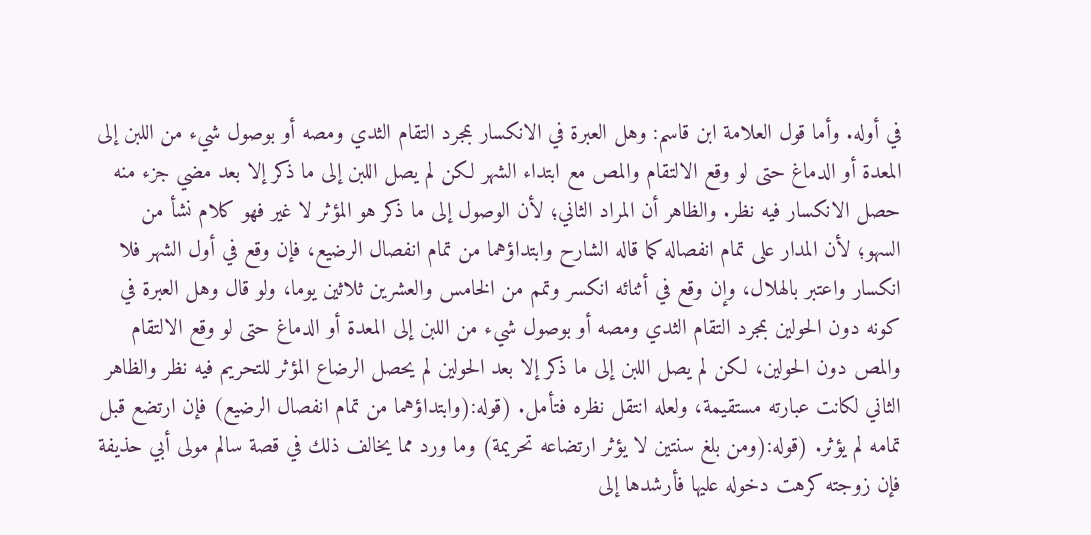في أوله. وأما قول العلامة ابن قاسم: وهل العبرة في الانكسار بمجرد التقام الثدي ومصه أو بوصول شيء من اللبن إلى المعدة أو الدماغ حتى لو وقع الالتقام والمص مع ابتداء الشهر لكن لم يصل اللبن إلى ما ذكر إلا بعد مضي جزء منه حصل الانكسار فيه نظر. والظاهر أن المراد الثاني؛ لأن الوصول إلى ما ذكر هو المؤثر لا غير فهو كلام نشأ من السهو؛ لأن المدار على تمام انفصاله كما قاله الشارح وابتداؤهما من تمام انفصال الرضيع، فإن وقع في أول الشهر فلا انكسار واعتبر بالهلال، وإن وقع في أثنائه انكسر وتمم من الخامس والعشرين ثلاثين يوما، ولو قال وهل العبرة في كونه دون الحولين بمجرد التقام الثدي ومصه أو بوصول شيء من اللبن إلى المعدة أو الدماغ حتى لو وقع الالتقام والمص دون الحولين، لكن لم يصل اللبن إلى ما ذكر إلا بعد الحولين لم يحصل الرضاع المؤثر للتحريم فيه نظر والظاهر الثاني لكانت عبارته مستقيمة، ولعله انتقل نظره فتأمل. (قوله:(وابتداؤهما من تمام انفصال الرضيع) فإن ارتضع قبل تمامه لم يؤثر. (قوله:(ومن بلغ سنتين لا يؤثر ارتضاعه تحريمة) وما ورد مما يخالف ذلك في قصة سالم مولى أبي حذيفة فإن زوجته كرهت دخوله عليها فأرشدها إلى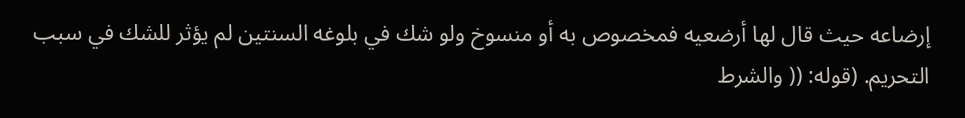إرضاعه حيث قال لها أرضعيه فمخصوص به أو منسوخ ولو شك في بلوغه السنتين لم يؤثر للشك في سبب التحريم. (قوله: (( والشرط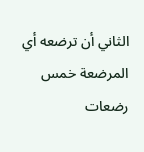الثاني أن ترضعه أي المرضعة خمس رضعات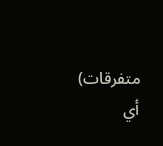متفرقات) أي